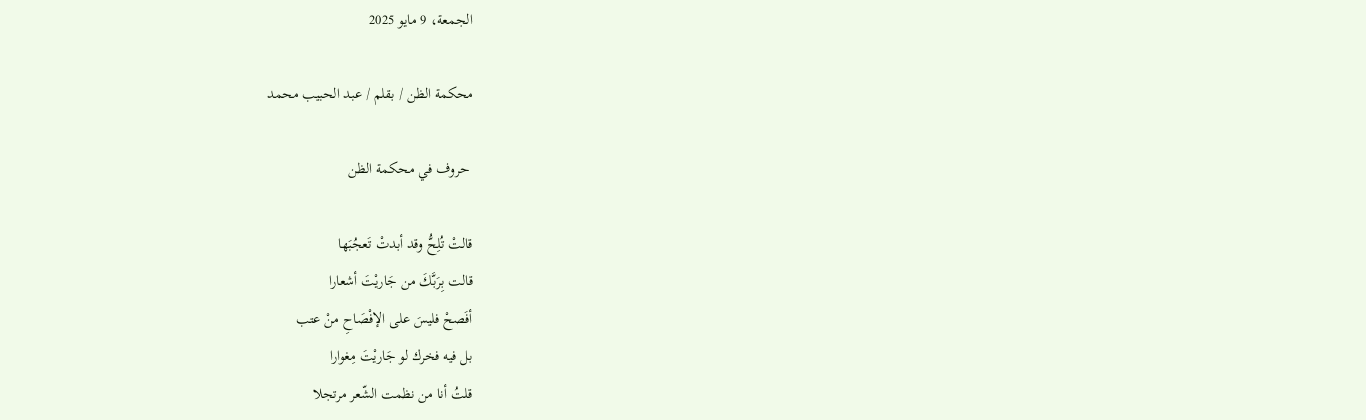الجمعة، 9 مايو 2025

محكمة الظن / بقلم / عبد الحبيب محمد

 حروف في محكمة الظن

قالتْ تُلِحُّ وقد أبدتْ تَعجُبَها
قالت بِرَبَّكَ من جَاريْتَ أشعارا
أفَصحْ فليسَ على الإفْصَاحِ منْ عتب
بل فيه فخرك لو جَاريْتَ مِغوارا
قلتُ أنا من نظمت الشّعر مرتجلا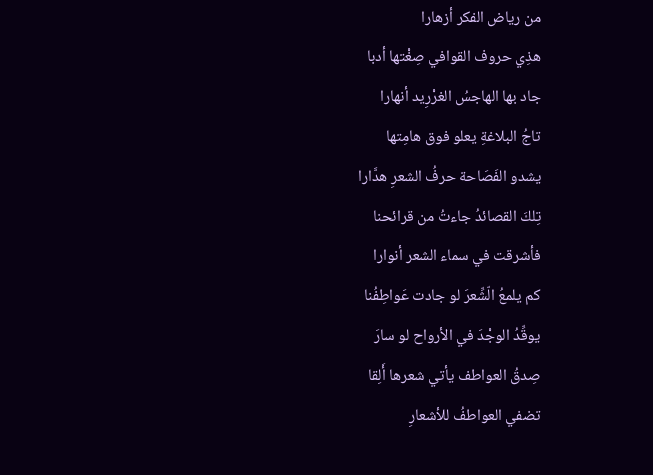من رياض الفكر أزهارا
هذِي حروف القوافي صِغْتها أدبا
جاد بها الهاجسُ الغرْرِيد أنهارا
تاجُ البلاغةِ يعلو فوق هامِتها
يشدو الفَصَاحة حرفُ الشعرِ هدَّارا
تِلكَ القصائدُ جاءتُ من قرائحنا
فأشرقت في سماء الشعر أنوارا
كم يلمعُ الّشِّعرَ لو جادت عَواطِفُنا
يوقِّدُ الوجْدَ في الأرواح لو سارَ
صِدقُ العواطف يأتي شعرها أَلِقا
تضفي العواطفُ للأشعارِ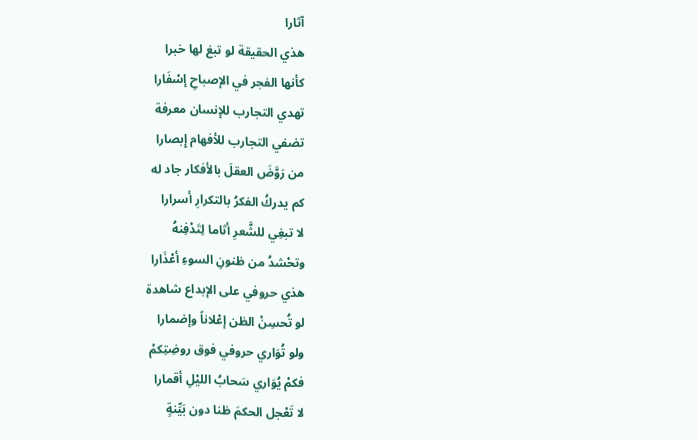آثارا
هذي الحقيقة لو تبغ لها خبرا
كأنها الفجر في الإصباحِ إسْفَارا
تهدي التجارب للإنسان معرفة
تضفي التجارب للأفهام إِبصارا
من رَوَّضَ العقلَ بالأفكار جاد له
كم يدركُ الفكرُ بالتكرارِ أسرارا
لا تبغِي للشَّعرِ أثاما لِتَدْفِنهُ
وتحْشدُ من ظنونِ السوءِ أعْذَارا
هذي حروفي على الإبداع شاهدة
لو تُحسِنْ الظن إعْلاناً وإضمارا
ولو تُوَاري حروفي فوق روضِتِكمْ
فكمْ يُوَاري سَحابُ الليْلِ أقمارا
لا تَعْجل الحكمَ ظنا دون بَيِّنةٍ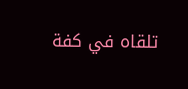تلقاه في كفة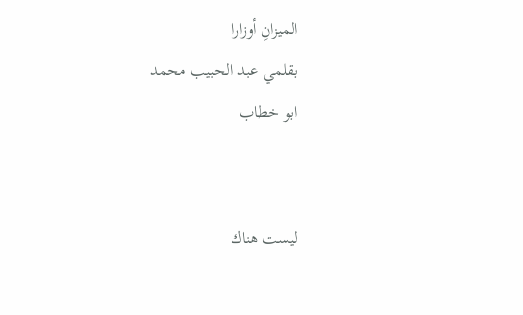الميزانِ أوزارا
بقلمي عبد الحبيب محمد
ابو خطاب


ليست هناك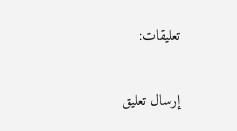تعليقات:

إرسال تعليق